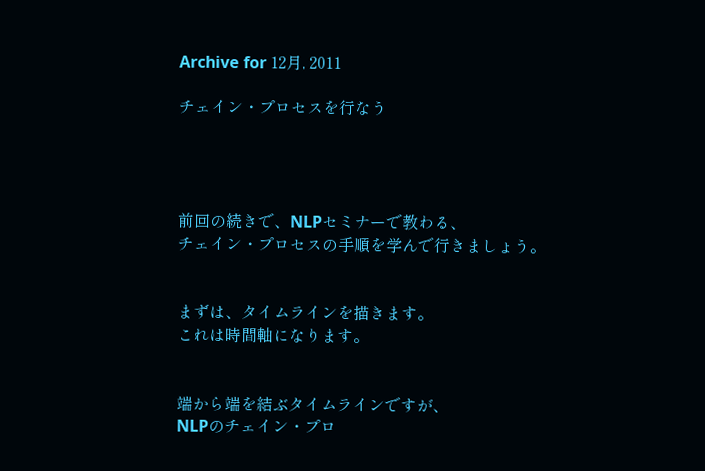Archive for 12月, 2011

チェイン・プロセスを行なう




前回の続きで、NLPセミナーで教わる、
チェイン・プロセスの手順を学んで行きましょう。


まずは、タイムラインを描きます。
これは時間軸になります。


端から端を結ぶタイムラインですが、
NLPのチェイン・プロ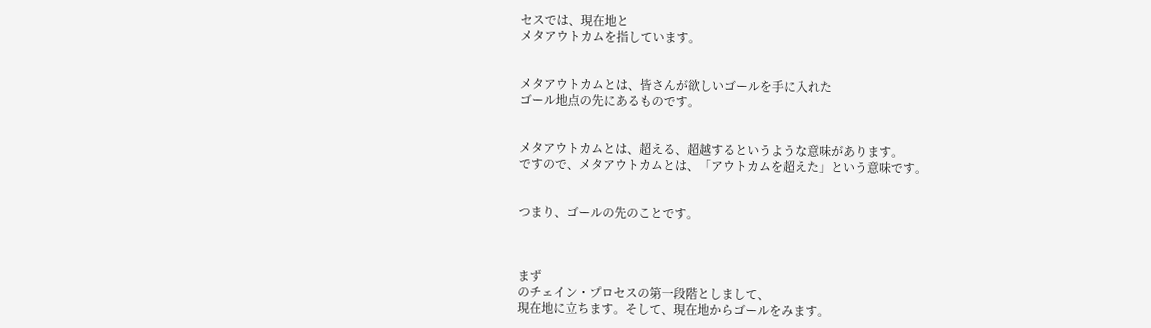セスでは、現在地と
メタアウトカムを指しています。


メタアウトカムとは、皆さんが欲しいゴールを手に入れた
ゴール地点の先にあるものです。


メタアウトカムとは、超える、超越するというような意味があります。
ですので、メタアウトカムとは、「アウトカムを超えた」という意味です。


つまり、ゴールの先のことです。



まず
のチェイン・プロセスの第一段階としまして、
現在地に立ちます。そして、現在地からゴールをみます。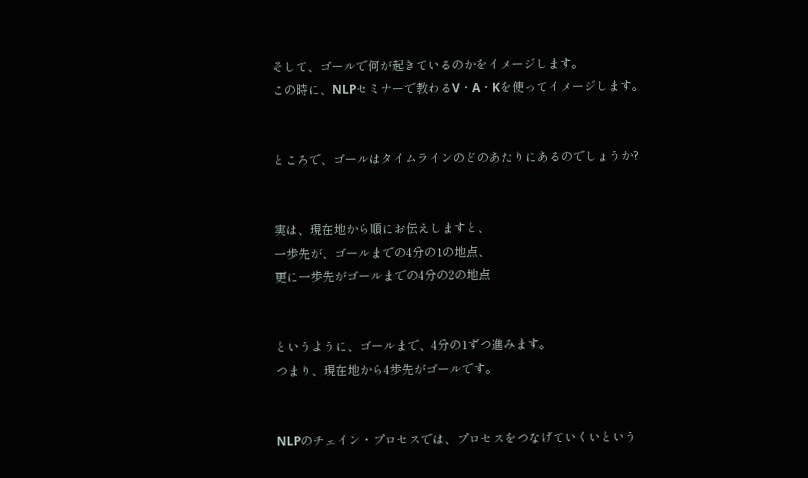そして、ゴールで何が起きているのかをイメージします。
この時に、NLPセミナーで教わるV・A・Kを使ってイメージします。


ところで、ゴールはタイムラインのどのあたりにあるのでしょうか?


実は、現在地から順にお伝えしますと、
一歩先が、ゴールまでの4分の1の地点、
更に一歩先がゴールまでの4分の2の地点


というように、ゴールまで、4分の1ずつ進みます。
つまり、現在地から4歩先がゴールです。


NLPのチェイン・プロセスでは、プロセスをつなげていくいという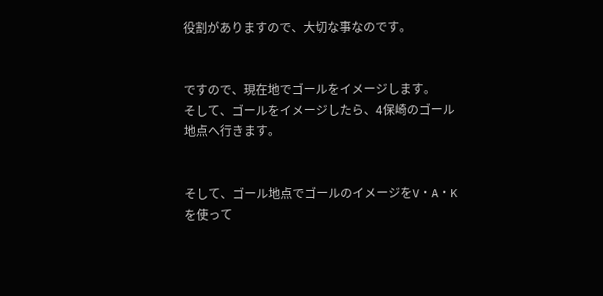役割がありますので、大切な事なのです。


ですので、現在地でゴールをイメージします。
そして、ゴールをイメージしたら、4保崎のゴール地点へ行きます。


そして、ゴール地点でゴールのイメージをV・A・Kを使って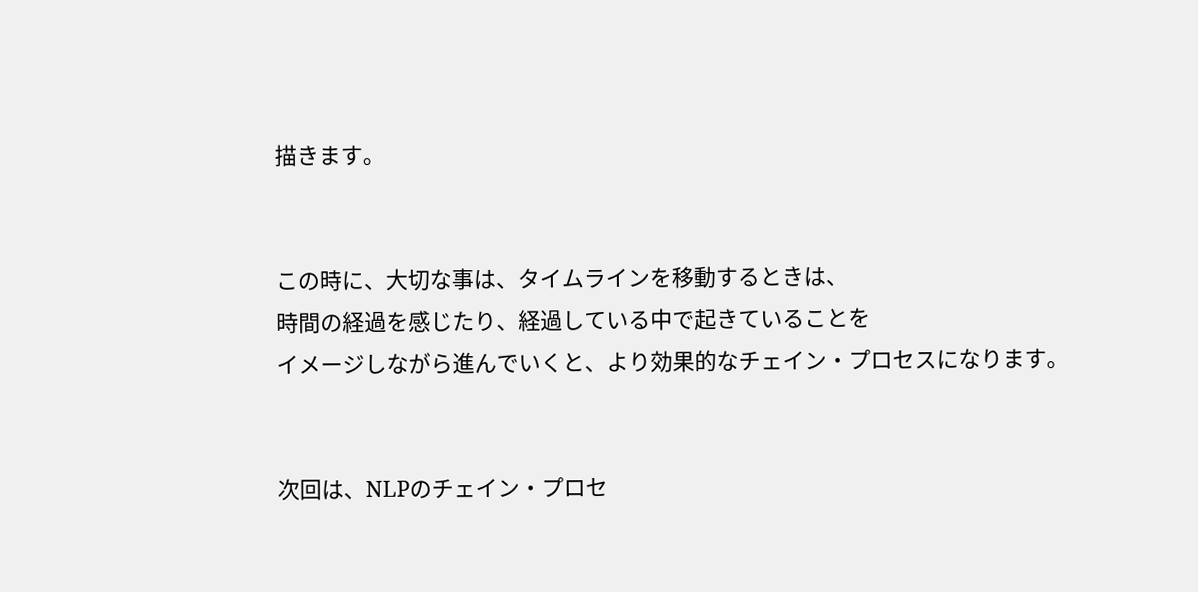描きます。


この時に、大切な事は、タイムラインを移動するときは、
時間の経過を感じたり、経過している中で起きていることを
イメージしながら進んでいくと、より効果的なチェイン・プロセスになります。


次回は、NLPのチェイン・プロセ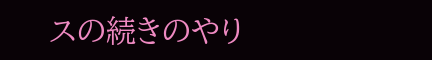スの続きのやり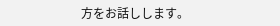方をお話しします。